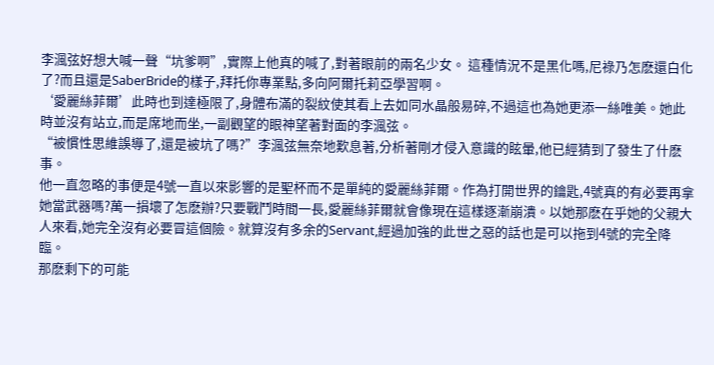李渢弦好想大喊一聲“坑爹啊”,實際上他真的喊了,對著眼前的兩名少女。 這種情況不是黑化嗎,尼祿乃怎麽還白化了?而且還是SaberBride的樣子,拜托你專業點,多向阿爾托莉亞學習啊。
‘愛麗絲菲爾’此時也到達極限了,身體布滿的裂紋使其看上去如同水晶般易碎,不過這也為她更添一絲唯美。她此時並沒有站立,而是席地而坐,一副觀望的眼神望著對面的李渢弦。
“被慣性思維誤導了,還是被坑了嗎?”李渢弦無奈地歎息著,分析著剛才侵入意識的眩暈,他已經猜到了發生了什麽事。
他一直忽略的事便是4號一直以來影響的是聖杯而不是單純的愛麗絲菲爾。作為打開世界的鑰匙,4號真的有必要再拿她當武器嗎?萬一損壞了怎麽辦?只要戰鬥時間一長,愛麗絲菲爾就會像現在這樣逐漸崩潰。以她那麽在乎她的父親大人來看,她完全沒有必要冒這個險。就算沒有多余的Servant,經過加強的此世之惡的話也是可以拖到4號的完全降臨。
那麽剩下的可能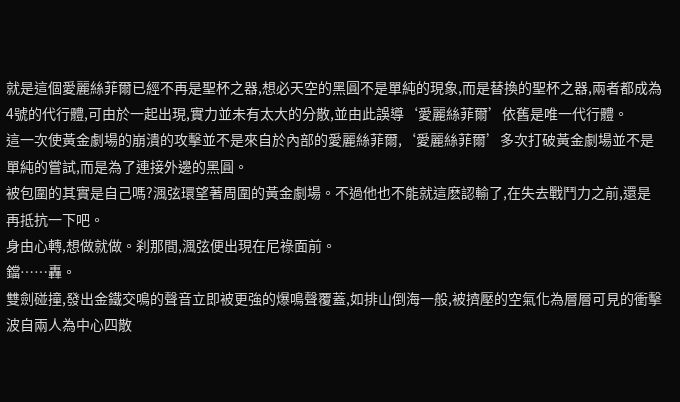就是這個愛麗絲菲爾已經不再是聖杯之器,想必天空的黑圓不是單純的現象,而是替換的聖杯之器,兩者都成為4號的代行體,可由於一起出現,實力並未有太大的分散,並由此誤導‘愛麗絲菲爾’依舊是唯一代行體。
這一次使黃金劇場的崩潰的攻擊並不是來自於內部的愛麗絲菲爾,‘愛麗絲菲爾’多次打破黃金劇場並不是單純的嘗試,而是為了連接外邊的黑圓。
被包圍的其實是自己嗎?渢弦環望著周圍的黃金劇場。不過他也不能就這麽認輸了,在失去戰鬥力之前,還是再抵抗一下吧。
身由心轉,想做就做。刹那間,渢弦便出現在尼祿面前。
鐺……轟。
雙劍碰撞,發出金鐵交鳴的聲音立即被更強的爆鳴聲覆蓋,如排山倒海一般,被擠壓的空氣化為層層可見的衝擊波自兩人為中心四散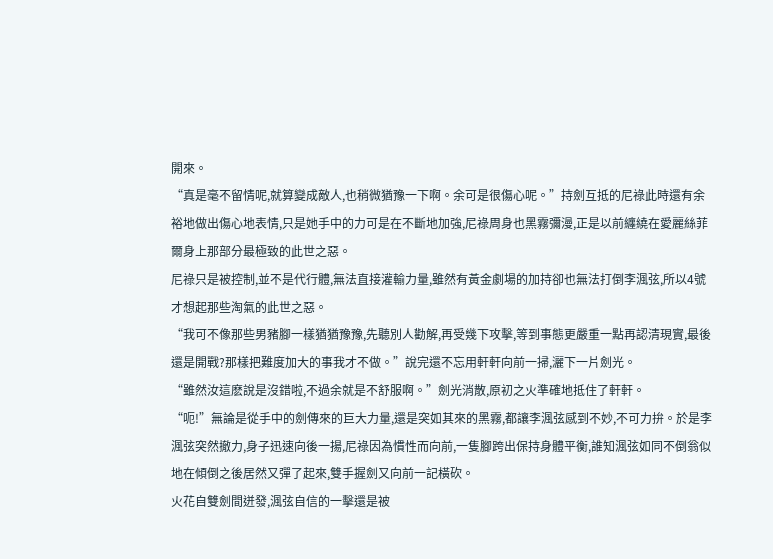開來。
“真是毫不留情呢,就算變成敵人,也稍微猶豫一下啊。余可是很傷心呢。”持劍互抵的尼祿此時還有余裕地做出傷心地表情,只是她手中的力可是在不斷地加強,尼祿周身也黑霧彌漫,正是以前纏繞在愛麗絲菲爾身上那部分最極致的此世之惡。
尼祿只是被控制,並不是代行體,無法直接灌輸力量,雖然有黃金劇場的加持卻也無法打倒李渢弦,所以4號才想起那些淘氣的此世之惡。
“我可不像那些男豬腳一樣猶猶豫豫,先聽別人勸解,再受幾下攻擊,等到事態更嚴重一點再認清現實,最後還是開戰?那樣把難度加大的事我才不做。”說完還不忘用軒軒向前一掃,灑下一片劍光。
“雖然汝這麽說是沒錯啦,不過余就是不舒服啊。”劍光消散,原初之火準確地抵住了軒軒。
“呃!”無論是從手中的劍傳來的巨大力量,還是突如其來的黑霧,都讓李渢弦感到不妙,不可力拚。於是李渢弦突然撤力,身子迅速向後一揚,尼祿因為慣性而向前,一隻腳跨出保持身體平衡,誰知渢弦如同不倒翁似地在傾倒之後居然又彈了起來,雙手握劍又向前一記橫砍。
火花自雙劍間迸發,渢弦自信的一擊還是被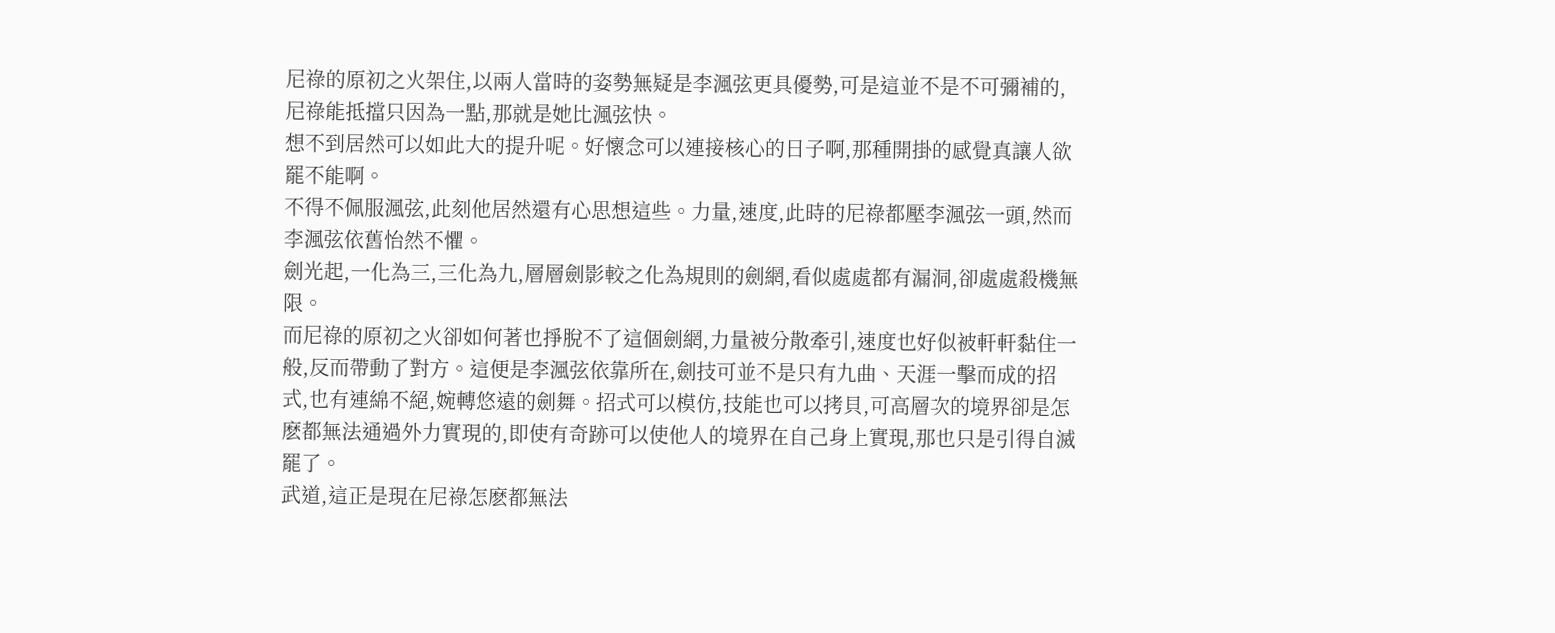尼祿的原初之火架住,以兩人當時的姿勢無疑是李渢弦更具優勢,可是這並不是不可彌補的,尼祿能抵擋只因為一點,那就是她比渢弦快。
想不到居然可以如此大的提升呢。好懷念可以連接核心的日子啊,那種開掛的感覺真讓人欲罷不能啊。
不得不佩服渢弦,此刻他居然還有心思想這些。力量,速度,此時的尼祿都壓李渢弦一頭,然而李渢弦依舊怡然不懼。
劍光起,一化為三,三化為九,層層劍影較之化為規則的劍網,看似處處都有漏洞,卻處處殺機無限。
而尼祿的原初之火卻如何著也掙脫不了這個劍網,力量被分散牽引,速度也好似被軒軒黏住一般,反而帶動了對方。這便是李渢弦依靠所在,劍技可並不是只有九曲、天涯一擊而成的招式,也有連綿不絕,婉轉悠遠的劍舞。招式可以模仿,技能也可以拷貝,可高層次的境界卻是怎麽都無法通過外力實現的,即使有奇跡可以使他人的境界在自己身上實現,那也只是引得自滅罷了。
武道,這正是現在尼祿怎麽都無法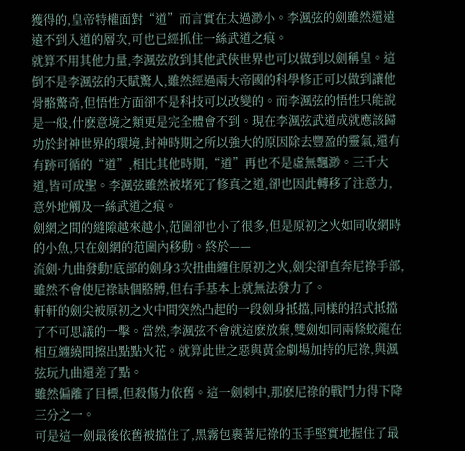獲得的,皇帝特權面對“道”而言實在太過渺小。李渢弦的劍雖然還遠遠不到入道的層次,可也已經抓住一絲武道之痕。
就算不用其他力量,李渢弦放到其他武俠世界也可以做到以劍稱皇。這倒不是李渢弦的天賦驚人,雖然經過兩大帝國的科學修正可以做到讓他骨骼驚奇,但悟性方面卻不是科技可以改變的。而李渢弦的悟性只能說是一般,什麽意境之類更是完全體會不到。現在李渢弦武道成就應該歸功於封神世界的環境,封神時期之所以強大的原因除去豐盈的靈氣,還有有跡可循的“道”,相比其他時期,“道”再也不是虛無飄渺。三千大道,皆可成聖。李渢弦雖然被堵死了修真之道,卻也因此轉移了注意力,意外地觸及一絲武道之痕。
劍網之間的縫隙越來越小,范圍卻也小了很多,但是原初之火如同收網時的小魚,只在劍網的范圍內移動。終於——
流劍·九曲發動!底部的劍身3次扭曲纏住原初之火,劍尖卻直奔尼祿手部,雖然不會使尼祿缺個胳膊,但右手基本上就無法發力了。
軒軒的劍尖被原初之火中間突然凸起的一段劍身抵擋,同樣的招式抵擋了不可思議的一擊。當然,李渢弦不會就這麽放棄,雙劍如同兩條蛟龍在相互纏繞間擦出點點火花。就算此世之惡與黃金劇場加持的尼祿,與渢弦玩九曲還差了點。
雖然偏離了目標,但殺傷力依舊。這一劍刺中,那麽尼祿的戰鬥力得下降三分之一。
可是這一劍最後依舊被擋住了,黑霧包裹著尼祿的玉手堅實地握住了最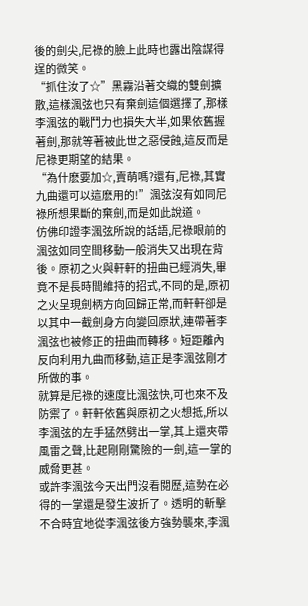後的劍尖,尼祿的臉上此時也露出陰謀得逞的微笑。
“抓住汝了☆”黑霧沿著交織的雙劍擴散,這樣渢弦也只有棄劍這個選擇了,那樣李渢弦的戰鬥力也損失大半,如果依舊握著劍,那就等著被此世之惡侵蝕,這反而是尼祿更期望的結果。
“為什麽要加☆,賣萌嗎?還有,尼祿,其實九曲還可以這麽用的!”渢弦沒有如同尼祿所想果斷的棄劍,而是如此說道。
仿佛印證李渢弦所說的話語,尼祿眼前的渢弦如同空間移動一般消失又出現在背後。原初之火與軒軒的扭曲已經消失,畢竟不是長時間維持的招式,不同的是,原初之火呈現劍柄方向回歸正常,而軒軒卻是以其中一截劍身方向變回原狀,連帶著李渢弦也被修正的扭曲而轉移。短距離內反向利用九曲而移動,這正是李渢弦剛才所做的事。
就算是尼祿的速度比渢弦快,可也來不及防禦了。軒軒依舊與原初之火想抵,所以李渢弦的左手猛然劈出一掌,其上還夾帶風雷之聲,比起剛剛驚險的一劍,這一掌的威脅更甚。
或許李渢弦今天出門沒看閱歷,這勢在必得的一掌還是發生波折了。透明的斬擊不合時宜地從李渢弦後方強勢襲來,李渢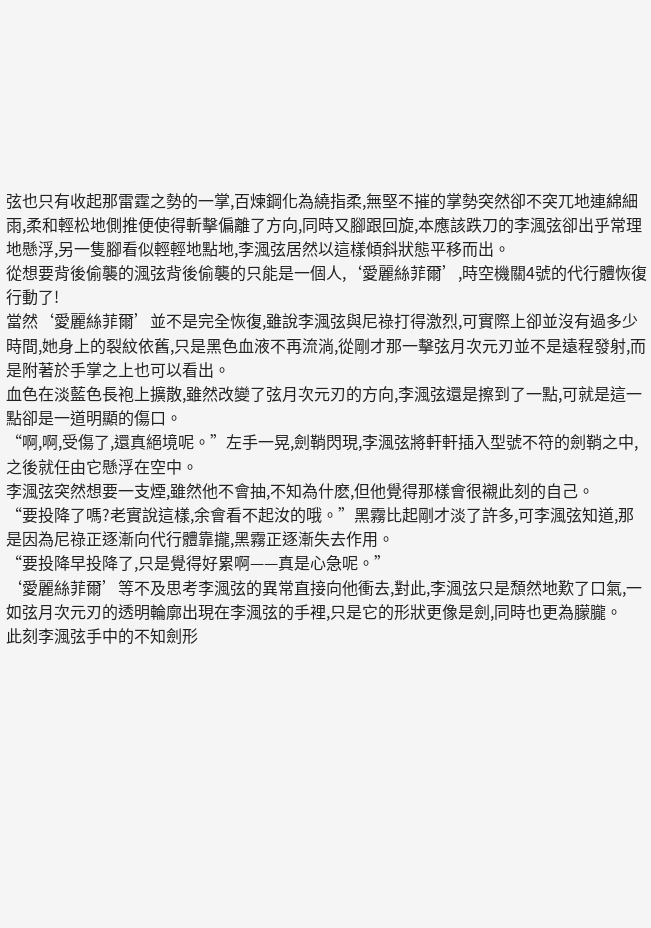弦也只有收起那雷霆之勢的一掌,百煉鋼化為繞指柔,無堅不摧的掌勢突然卻不突兀地連綿細雨,柔和輕松地側推便使得斬擊偏離了方向,同時又腳跟回旋,本應該跌刀的李渢弦卻出乎常理地懸浮,另一隻腳看似輕輕地點地,李渢弦居然以這樣傾斜狀態平移而出。
從想要背後偷襲的渢弦背後偷襲的只能是一個人,‘愛麗絲菲爾’,時空機關4號的代行體恢復行動了!
當然‘愛麗絲菲爾’並不是完全恢復,雖說李渢弦與尼祿打得激烈,可實際上卻並沒有過多少時間,她身上的裂紋依舊,只是黑色血液不再流淌,從剛才那一擊弦月次元刃並不是遠程發射,而是附著於手掌之上也可以看出。
血色在淡藍色長袍上擴散,雖然改變了弦月次元刃的方向,李渢弦還是擦到了一點,可就是這一點卻是一道明顯的傷口。
“啊,啊,受傷了,還真絕境呢。”左手一晃,劍鞘閃現,李渢弦將軒軒插入型號不符的劍鞘之中,之後就任由它懸浮在空中。
李渢弦突然想要一支煙,雖然他不會抽,不知為什麽,但他覺得那樣會很襯此刻的自己。
“要投降了嗎?老實說這樣,余會看不起汝的哦。”黑霧比起剛才淡了許多,可李渢弦知道,那是因為尼祿正逐漸向代行體靠攏,黑霧正逐漸失去作用。
“要投降早投降了,只是覺得好累啊——真是心急呢。”
‘愛麗絲菲爾’等不及思考李渢弦的異常直接向他衝去,對此,李渢弦只是頹然地歎了口氣,一如弦月次元刃的透明輪廓出現在李渢弦的手裡,只是它的形狀更像是劍,同時也更為朦朧。
此刻李渢弦手中的不知劍形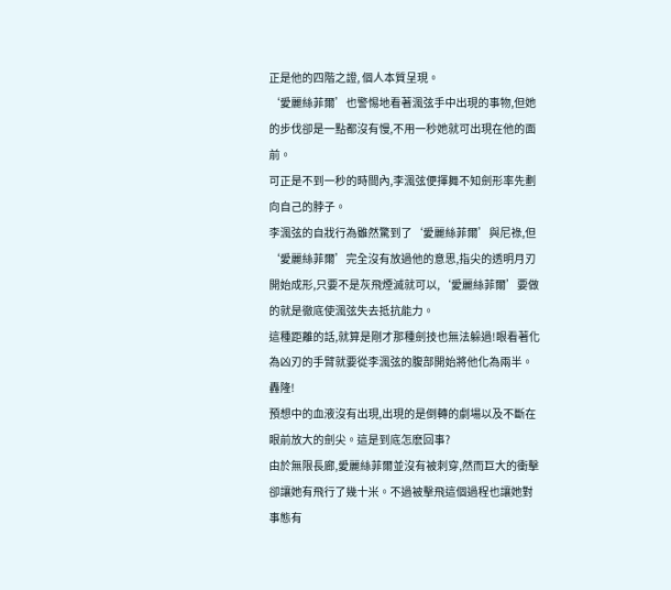正是他的四階之證, 個人本質呈現。
‘愛麗絲菲爾’也警惕地看著渢弦手中出現的事物,但她的步伐卻是一點都沒有慢,不用一秒她就可出現在他的面前。
可正是不到一秒的時間內,李渢弦便揮舞不知劍形率先劃向自己的脖子。
李渢弦的自戕行為雖然驚到了‘愛麗絲菲爾’與尼祿,但‘愛麗絲菲爾’完全沒有放過他的意思,指尖的透明月刃開始成形,只要不是灰飛煙滅就可以,‘愛麗絲菲爾’要做的就是徹底使渢弦失去抵抗能力。
這種距離的話,就算是剛才那種劍技也無法躲過!眼看著化為凶刃的手臂就要從李渢弦的腹部開始將他化為兩半。
轟隆!
預想中的血液沒有出現,出現的是倒轉的劇場以及不斷在眼前放大的劍尖。這是到底怎麽回事?
由於無限長廊,愛麗絲菲爾並沒有被刺穿,然而巨大的衝擊卻讓她有飛行了幾十米。不過被擊飛這個過程也讓她對事態有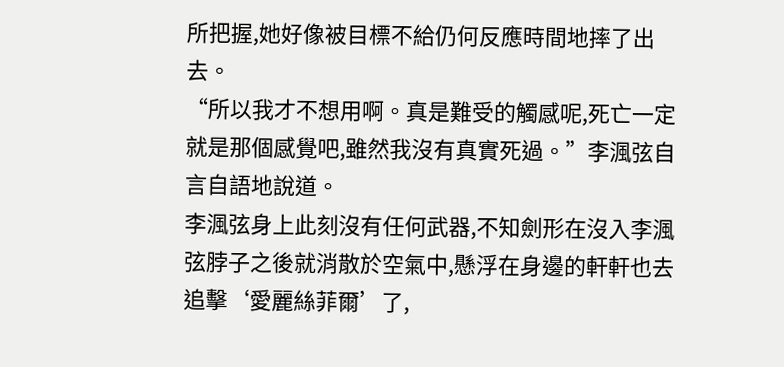所把握,她好像被目標不給仍何反應時間地摔了出去。
“所以我才不想用啊。真是難受的觸感呢,死亡一定就是那個感覺吧,雖然我沒有真實死過。”李渢弦自言自語地說道。
李渢弦身上此刻沒有任何武器,不知劍形在沒入李渢弦脖子之後就消散於空氣中,懸浮在身邊的軒軒也去追擊‘愛麗絲菲爾’了,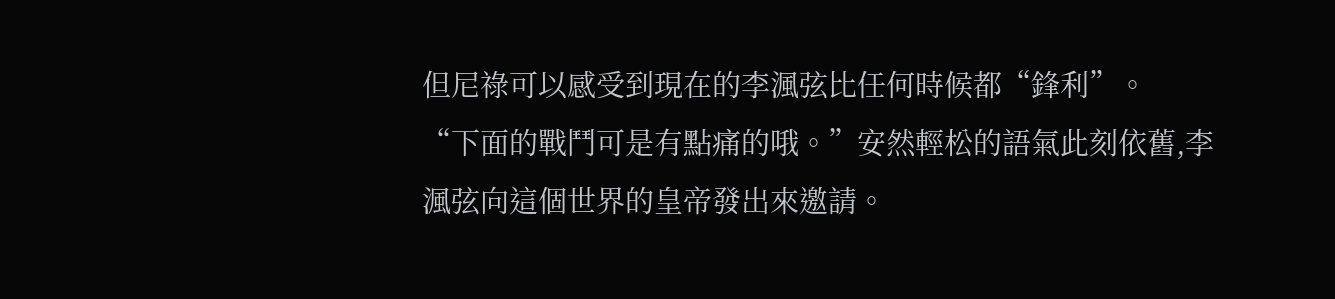但尼祿可以感受到現在的李渢弦比任何時候都“鋒利”。
“下面的戰鬥可是有點痛的哦。”安然輕松的語氣此刻依舊,李渢弦向這個世界的皇帝發出來邀請。